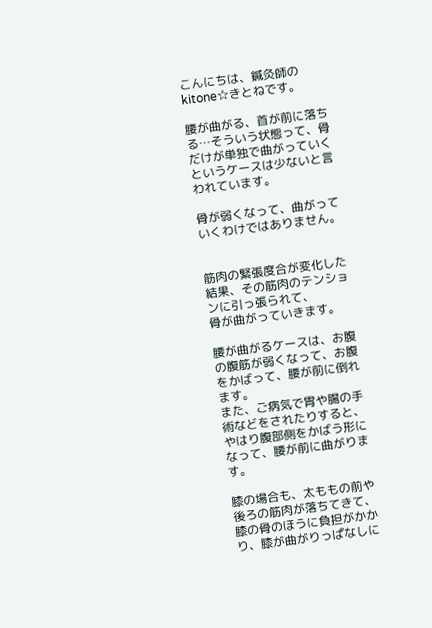こんにちは、鍼灸師のkitone☆きとねです。

腰が曲がる、首が前に落ちる…そういう状態って、骨だけが単独で曲がっていくというケースは少ないと言われています。

骨が弱くなって、曲がっていくわけではありません。


筋肉の緊張度合が変化した結果、その筋肉のテンションに引っ張られて、
骨が曲がっていきます。

腰が曲がるケースは、お腹の腹筋が弱くなって、お腹をかばって、腰が前に倒れます。
また、ご病気で胃や腸の手術などをされたりすると、やはり腹部側をかばう形になって、腰が前に曲がります。

膝の場合も、太ももの前や後ろの筋肉が落ちてきて、膝の骨のほうに負担がかかり、膝が曲がりっぱなしに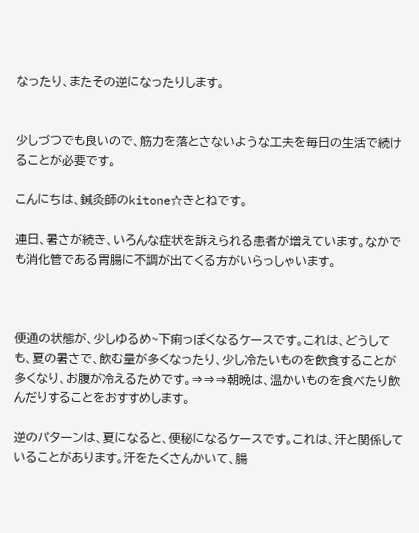なったり、またその逆になったりします。


少しづつでも良いので、筋力を落とさないような工夫を毎日の生活で続けることが必要です。

こんにちは、鍼灸師のkitone☆きとねです。

連日、暑さが続き、いろんな症状を訴えられる患者が増えています。なかでも消化管である胃腸に不調が出てくる方がいらっしゃいます。



便通の状態が、少しゆるめ~下痢っぽくなるケースです。これは、どうしても、夏の暑さで、飲む量が多くなったり、少し冷たいものを飮食することが多くなり、お腹が冷えるためです。⇒⇒⇒朝晩は、温かいものを食べたり飲んだりすることをおすすめします。

逆のパターンは、夏になると、便秘になるケースです。これは、汗と関係していることがあります。汗をたくさんかいて、腸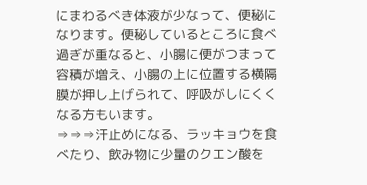にまわるべき体液が少なって、便秘になります。便秘しているところに食べ過ぎが重なると、小腸に便がつまって容積が増え、小腸の上に位置する横隔膜が押し上げられて、呼吸がしにくくなる方もいます。
⇒⇒⇒汗止めになる、ラッキョウを食べたり、飲み物に少量のクエン酸を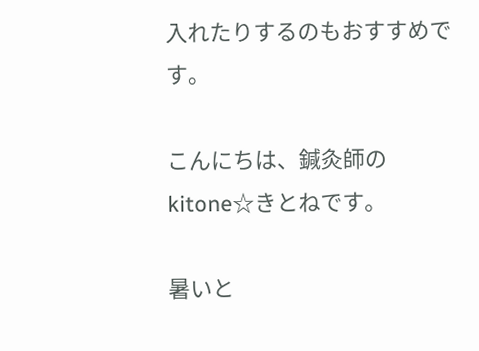入れたりするのもおすすめです。

こんにちは、鍼灸師のkitone☆きとねです。

暑いと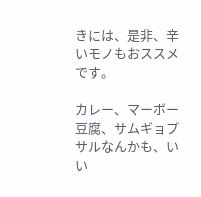きには、是非、辛いモノもおススメです。

カレー、マーボー豆腐、サムギョプサルなんかも、いい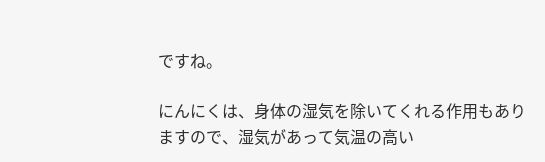ですね。

にんにくは、身体の湿気を除いてくれる作用もありますので、湿気があって気温の高い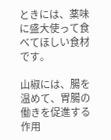ときには、薬味に盛大使って食べてほしい食材です。

山椒には、腸を温めて、胃腸の働きを促進する作用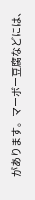があります。マーボー豆腐などには、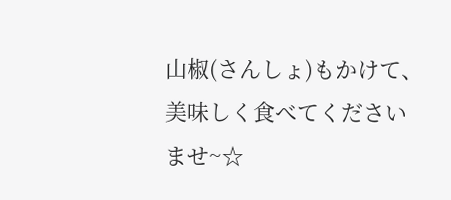山椒(さんしょ)もかけて、美味しく食べてくださいませ~☆